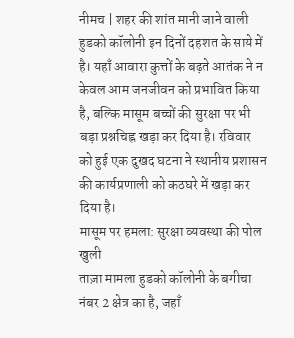नीमच | शहर की शांत मानी जाने वाली हुडको कॉलोनी इन दिनों दहशत के साये में है। यहाँ आवारा कुत्तों के बढ़ते आतंक ने न केवल आम जनजीवन को प्रभावित किया है, बल्कि मासूम बच्चों की सुरक्षा पर भी बड़ा प्रश्नचिह्न खड़ा कर दिया है। रविवार को हुई एक दुखद घटना ने स्थानीय प्रशासन की कार्यप्रणाली को कठघरे में खड़ा कर दिया है।
मासूम पर हमला: सुरक्षा व्यवस्था की पोल खुली
ताज़ा मामला हुडको कॉलोनी के बगीचा नंबर 2 क्षेत्र का है, जहाँ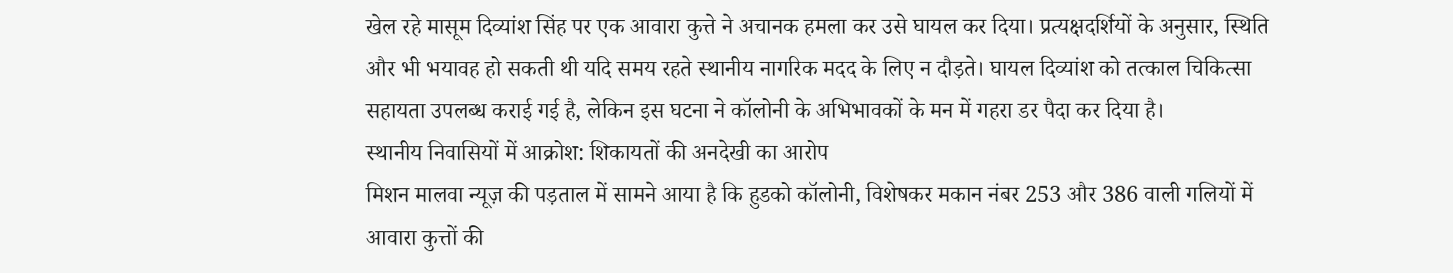खेल रहे मासूम दिव्यांश सिंह पर एक आवारा कुत्ते ने अचानक हमला कर उसे घायल कर दिया। प्रत्यक्षदर्शियों के अनुसार, स्थिति और भी भयावह हो सकती थी यदि समय रहते स्थानीय नागरिक मदद के लिए न दौड़ते। घायल दिव्यांश को तत्काल चिकित्सा सहायता उपलब्ध कराई गई है, लेकिन इस घटना ने कॉलोनी के अभिभावकों के मन में गहरा डर पैदा कर दिया है।
स्थानीय निवासियों में आक्रोश: शिकायतों की अनदेखी का आरोप
मिशन मालवा न्यूज़ की पड़ताल में सामने आया है कि हुडको कॉलोनी, विशेषकर मकान नंबर 253 और 386 वाली गलियों में आवारा कुत्तों की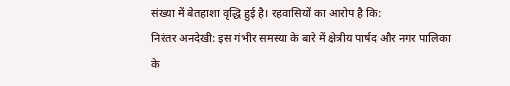संख्या में बेतहाशा वृद्धि हुई है। रहवासियों का आरोप है कि:
निरंतर अनदेखी: इस गंभीर समस्या के बारे में क्षेत्रीय पार्षद और नगर पालिका के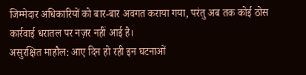जिम्मेदार अधिकारियों को बार-बार अवगत कराया गया, परंतु अब तक कोई ठोस कार्रवाई धरातल पर नज़र नहीं आई है।
असुरक्षित माहौल: आए दिन हो रही इन घटनाओं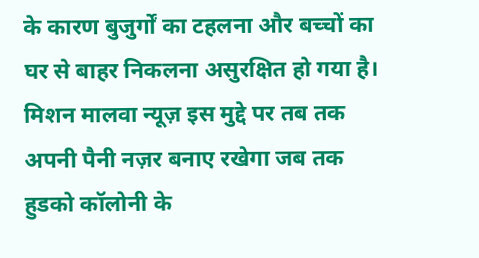के कारण बुजुर्गों का टहलना और बच्चों का घर से बाहर निकलना असुरक्षित हो गया है।
मिशन मालवा न्यूज़ इस मुद्दे पर तब तक अपनी पैनी नज़र बनाए रखेगा जब तक हुडको कॉलोनी के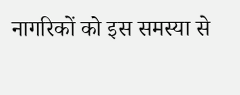नागरिकों को इस समस्या से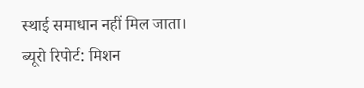स्थाई समाधान नहीं मिल जाता।
ब्यूरो रिपोर्ट: मिशन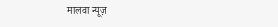मालवा न्यूज़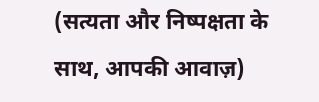(सत्यता और निष्पक्षता के साथ, आपकी आवाज़)